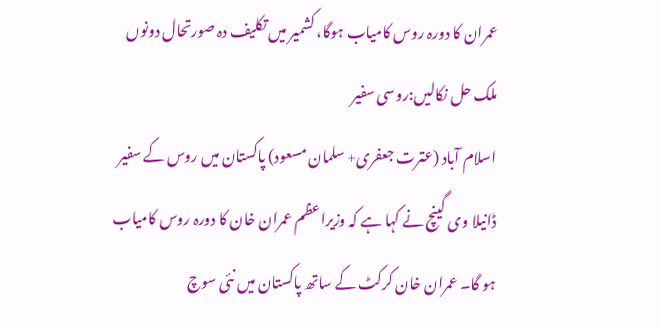عمران کا دورہ روس کامیاب ہوگا، کشمیر میں تکلیف دہ صورتحال دونوں ملک حل نکالیں:روسی سفیر
اسلام آباد (عترت جعفری+ سلمان مسعود) پاکستان میں روس کے سفیر ڈانیلا وی گینچ نے کہا ہے کہ وزیراعظم عمران خان کا دورہ روس کامیاب ہو گا۔ عمران خان کرکٹ کے ساتھ پاکستان میں نئی سوچ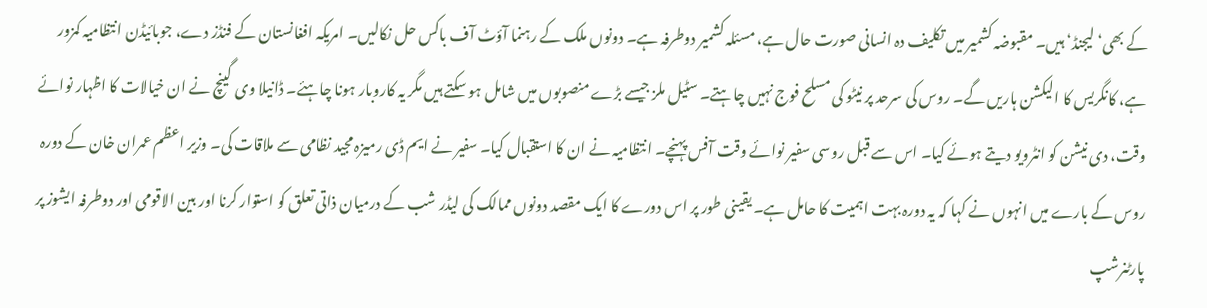کے بھی‘ لیجنڈ‘ ہیں۔ مقبوضہ کشمیر میں تکلیف دہ انسانی صورت حال ہے، مسئلہ کشمیر دوطرفہ ہے۔ دونوں ملک کے رہنما آؤٹ آف باکس حل نکالیں۔ امریکہ افغانستان کے فنڈز دے، جوبائیڈن انتظامیہ کمزور ہے، کانگریس کا الیکشن ہاریں گے۔ روس کی سرحد پر نیٹو کی مسلح فوج نہیں چاہتے۔ سٹیل ملز جیسے بڑے منصوبوں میں شامل ہو سکتے ہیں مگر یہ کاروبار ہونا چاہئے۔ ڈانیلا وی گینچ نے ان خیالات کا اظہار نوائے وقت، دی نیشن کو انٹرویو دیتے ہوئے کیا۔ اس سے قبل روسی سفیر نوائے وقت آفس پہنچے۔ انتظامیہ نے ان کا استقبال کیا۔ سفیر نے ایم ڈی رمیزہ مجید نظامی سے ملاقات کی۔ وزیر اعظم عمران خان کے دورہ روس کے بارے میں انہوں نے کہا کہ یہ دورہ بہت اہمیت کا حامل ہے۔ یقینی طور پر اس دورے کا ایک مقصد دونوں ممالک کی لیڈر شب کے درمیان ذاتی تعلق کو استوار کرنا اور بین الاقومی اور دوطرفہ ایشوز پر پارٹنرشپ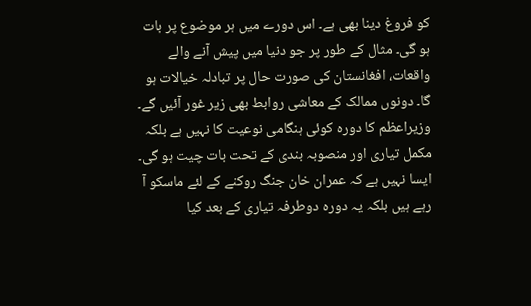کو فروغ دینا بھی ہے۔ اس دورے میں ہر موضوع پر بات ہو گی۔ مثال کے طور پر جو دنیا میں پیش آنے والے واقعات، افغانستان کی صورت حال پر تبادلہ خیالات ہو گا۔ دونوں ممالک کے معاشی روابط بھی زیر غور آئیں گے۔ وزیراعظم کا دورہ کوئی ہنگامی نوعیت کا نہیں ہے بلکہ مکمل تیاری اور منصوبہ بندی کے تحت بات چیت ہو گی۔ ایسا نہیں ہے کہ عمران خان جنگ روکنے کے لئے ماسکو آ رہے ہیں بلکہ یہ دورہ دوطرفہ تیاری کے بعد کیا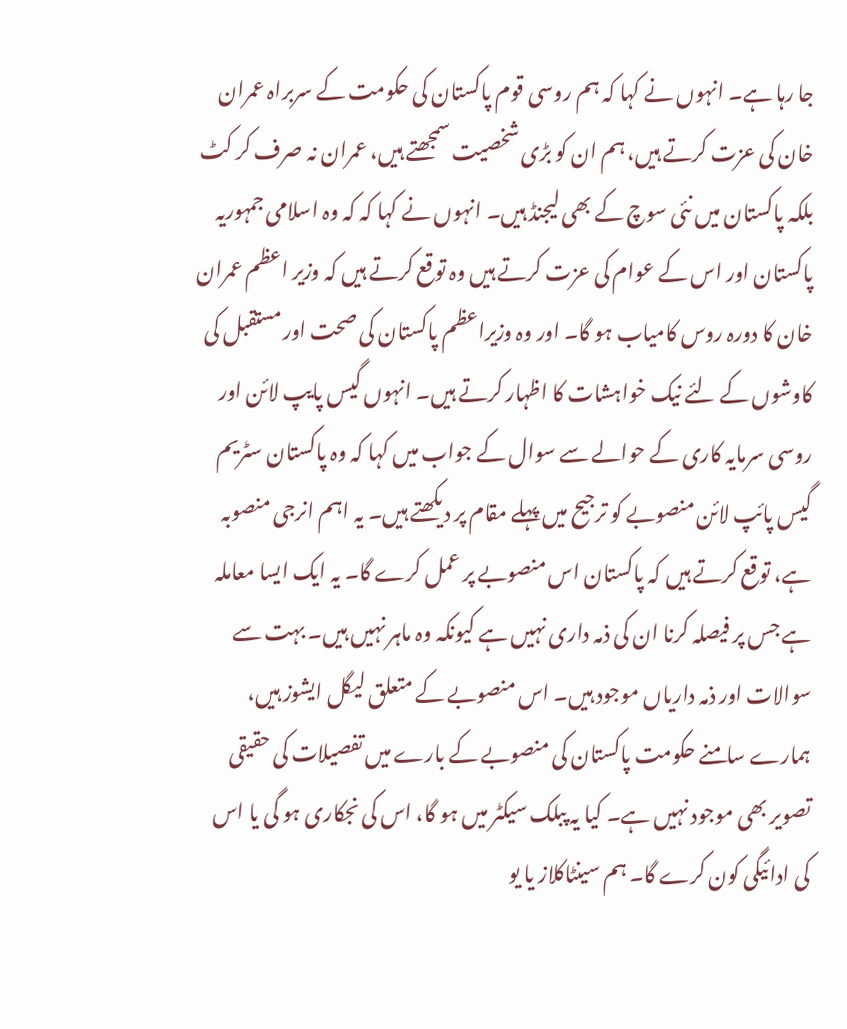جا رہا ہے۔ انہوں نے کہا کہ ہم روسی قوم پاکستان کی حکومت کے سربراہ عمران خان کی عزت کرتے ہیں، ہم ان کو بڑی شخصیت سمجھتے ہیں، عمران نہ صرف کر کٹ بلکہ پاکستان میں نئی سوچ کے بھی لیجنڈ ہیں۔ انہوں نے کہا کہ کہ وہ اسلامی جمہوریہ پاکستان اور اس کے عوام کی عزت کرتے ہیں وہ توقع کرتے ہیں کہ وزیر اعظم عمران خان کا دورہ روس کامیاب ہو گا۔ اور وہ وزیراعظم پاکستان کی صحت اور مستقبل کی کاوشوں کے لئے نیک خواہشات کا اظہار کرتے ہیں۔ انہوں گیس پایپ لائن اور روسی سرمایہ کاری کے حوالے سے سوال کے جواب میں کہا کہ وہ پاکستان سٹریم گیس پائپ لائن منصوبے کو ترجیح میں پہلے مقام پر دیکھتے ہیں۔ یہ اہم انرجی منصوبہ ہے، توقع کرتے ہیں کہ پاکستان اس منصوبے پر عمل کرے گا۔ یہ ایک ایسا معاملہ ہے جس پر فیصلہ کرنا ان کی ذمہ داری نہیں ہے کیونکہ وہ ماہر نہیں ہیں۔ بہت سے سوالات اور ذمہ داریاں موجود ہیں۔ اس منصوبے کے متعلق لیگل ایشوز ہیں، ہمارے سامنے حکومت پاکستان کی منصوبے کے بارے میں تفصیلات کی حقیقی تصویر بھی موجود نہیں ہے۔ کیا یہ پبلک سیکٹر میں ہو گا، اس کی نجکاری ہو گی یا اس کی ادائیگی کون کرے گا۔ ہم سینٹاکلاز یا یو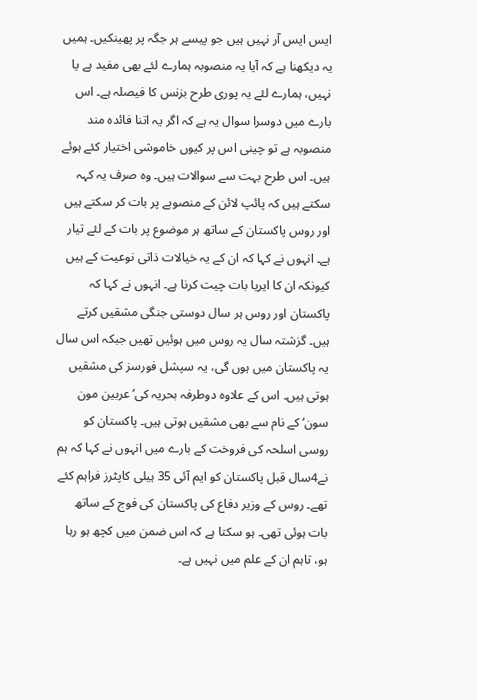ایس ایس آر نہیں ہیں جو پیسے ہر جگہ پر پھینکیں۔ ہمیں یہ دیکھنا ہے کہ آیا یہ منصوبہ ہمارے لئے بھی مفید ہے یا نہیں، ہمارے لئے یہ پوری طرح بزنس کا فیصلہ ہے۔ اس بارے میں دوسرا سوال یہ ہے کہ اگر یہ اتنا فائدہ مند منصوبہ ہے تو چینی اس پر کیوں خاموشی اختیار کئے ہوئے ہیں۔ اس طرح بہت سے سوالات ہیں۔ وہ صرف یہ کہہ سکتے ہیں کہ پائپ لائن کے منصوبے پر بات کر سکتے ہیں اور روس پاکستان کے ساتھ ہر موضوع پر بات کے لئے تیار ہے۔ انہوں نے کہا کہ ان کے یہ خیالات ذاتی نوعیت کے ہیں کیونکہ ان کا ایریا بات چیت کرنا ہے۔ انہوں نے کہا کہ پاکستان اور روس ہر سال دوستی جنگی مشقیں کرتے ہیں۔ گزشتہ سال یہ روس میں ہوئیں تھیں جبکہ اس سال یہ پاکستان میں ہوں گی، یہ سپشل فورسز کی مشقیں ہوتی ہیں۔ اس کے علاوہ دوطرفہ بحریہ کی’ عربین مون سون‘ کے نام سے بھی مشقیں ہوتی ہیں۔ پاکستان کو روسی اسلحہ کی فروخت کے بارے میں انہوں نے کہا کہ ہم نے4سال قبل پاکستان کو ایم آئی 35 ہیلی کاپٹرز فراہم کئے تھے۔ روس کے وزیر دفاع کی پاکستان کی فوج کے ساتھ بات ہوئی تھی۔ ہو سکتا ہے کہ اس ضمن میں کچھ ہو رہا ہو، تاہم ان کے علم میں نہیں ہے۔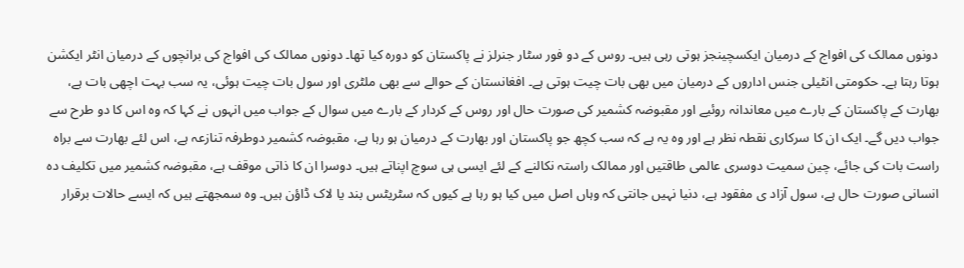دونوں ممالک کی افواج کے درمیان ایکسچینجز ہوتی رہی ہیں۔ روس کے دو فور سٹار جنرلز نے پاکستان کو دورہ کیا تھا۔ دونوں ممالک کی افواج کی برانچوں کے درمیان انٹر ایکشن ہوتا رہتا ہے۔ حکومتی انٹیلی جنس اداروں کے درمیان میں بھی بات چیت ہوتی ہے۔ افغانستان کے حوالے سے بھی ملٹری اور سول بات چیت ہوئی، یہ سب بہت اچھی بات ہے، بھارت کے پاکستان کے بارے میں معاندانہ روئیے اور مقبوضہ کشمیر کی صورت حال اور روس کے کردار کے بارے میں سوال کے جواب میں انہوں نے کہا کہ وہ اس کا دو طرح سے جواب دیں گے۔ ایک ان کا سرکاری نقطہ نظر ہے اور وہ یہ ہے کہ سب کچھ جو پاکستان اور بھارت کے درمیان ہو رہا ہے، مقبوضہ کشمیر دوطرفہ تنازعہ ہے، اس لئے بھارت سے براہ راست بات کی جائے، چین سمیت دوسری عالمی طاقتیں اور ممالک راستہ نکالنے کے لئے ایسی ہی سوچ اپناتے ہیں۔ دوسرا ان کا ذاتی موقف ہے، مقبوضہ کشمیر میں تکلیف دہ انسانی صورت حال ہے، سول آزاد ی مفقود ہے، دنیا نہیں جانتی کہ وہاں اصل میں کیا ہو رہا ہے کیوں کہ سٹریٹس بند یا لاک ڈاؤن ہیں۔ وہ سمجھتے ہیں کہ ایسے حالات برقرار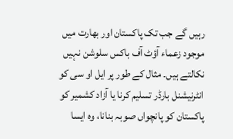رہیں گے جب تک پاکستان اور بھارت میں موجود زعماء آؤٹ آف باکس سلوشن نہیں نکالتے ہیں۔ مثال کے طور پر ایل او سی کو انٹرنیشنل بارڈر تسلیم کرنا یا آزاد کشمیر کو پاکستان کو پانچواں صوبہ بنانا، وہ ایسا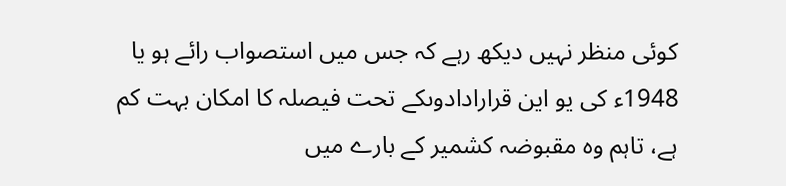کوئی منظر نہیں دیکھ رہے کہ جس میں استصواب رائے ہو یا 1948ء کی یو این قرارادادوںکے تحت فیصلہ کا امکان بہت کم ہے، تاہم وہ مقبوضہ کشمیر کے بارے میں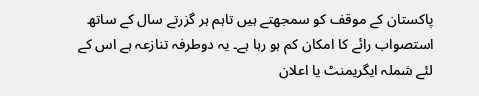پاکستان کے موقف کو سمجھتے ہیں تاہم ہر گزرتے سال کے ساتھ استصواب رائے کا امکان کم ہو رہا ہے۔ یہ دوطرفہ تنازعہ ہے اس کے لئے شملہ ایگریمنٹ یا اعلان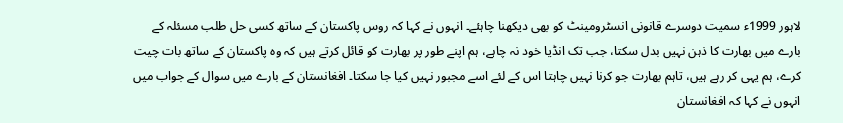لاہور 1999ء سمیت دوسرے قانونی انسٹرومینٹ کو بھی دیکھنا چاہئے۔ انہوں نے کہا کہ روس پاکستان کے ساتھ کسی حل طلب مسئلہ کے بارے میں بھارت کا ذہن نہیں بدل سکتا، جب تک انڈیا خود نہ چاہے، ہم اپنے طور پر بھارت کو قائل کرتے ہیں کہ وہ پاکستان کے ساتھ بات چیت کرے، ہم یہی کر رہے ہیں، تاہم بھارت جو کرنا نہیں چاہتا اس کے لئے اسے مجبور نہیں کیا جا سکتا۔ افغانستان کے بارے میں سوال کے جواب میں انہوں نے کہا کہ افغانستان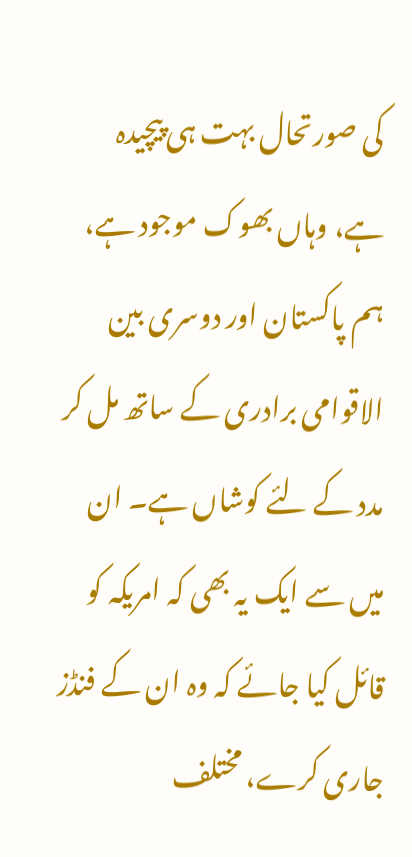کی صورتحال بہت ہی پیچیدہ ہے، وہاں بھوک موجود ہے، ہم پاکستان اور دوسری بین الاقوامی برادری کے ساتھ مل کر مدد کے لئے کوشاں ہے۔ ان میں سے ایک یہ بھی کہ امریکہ کو قائل کیا جائے کہ وہ ان کے فنڈز جاری کرے، مختلف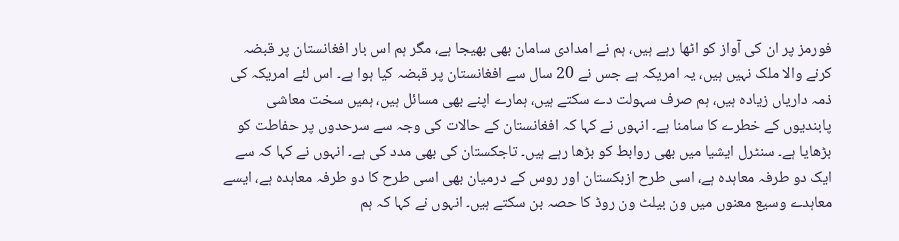فورمز پر ان کی آواز کو اٹھا رہے ہیں، ہم نے امدادی سامان بھی بھیجا ہے، مگر ہم اس بار افغانستان پر قبضہ کرنے والا ملک نہیں ہیں، یہ امریکہ ہے جس نے 20 سال سے افغانستان پر قبضہ کیا ہوا ہے۔ اس لئے امریکہ کی ذمہ داریاں زیادہ ہیں، ہم صرف سہولت دے سکتے ہیں، ہمارے اپنے بھی مسائل ہیں، ہمیں سخت معاشی پابندیوں کے خطرے کا سامنا ہے۔ انہوں نے کہا کہ افغانستان کے حالات کی وجہ سے سرحدوں پر حفاطت کو بڑھایا ہے۔ سنٹرل ایشیا میں بھی روابط کو بڑھا رہے ہیں۔ تاجکستان کی بھی مدد کی ہے۔ انہوں نے کہا کہ سے ایک دو طرفہ معاہدہ ہے، اسی طرح ازبکستان اور روس کے درمیان بھی اسی طرح کا دو طرفہ معاہدہ ہے، ایسے معاہدے وسیع معنوں میں ون بیلٹ ون روڈ کا حصہ بن سکتے ہیں۔ انہوں نے کہا کہ ہم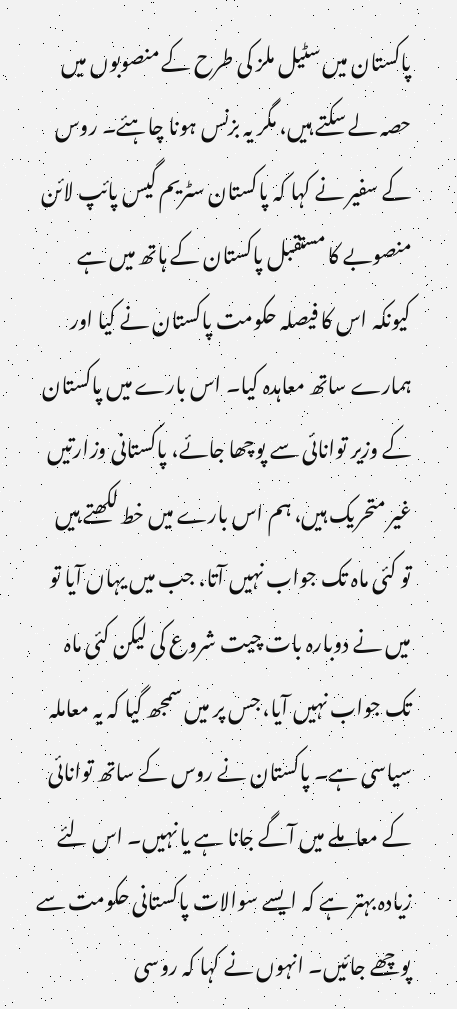پاکستان میں سٹیل ملز کی طرح کے منصوبوں میں حصہ لے سکتے ہیں، مگر یہ بزنس ہونا چاہئے۔ روس کے سفیر نے کہا کہ پاکستان سٹریم گیس پائپ لائن منصوبے کا مستقبل پاکستان کے ہاتھ میں ہے کیونکہ اس کا فیصلہ حکومت پاکستان نے کیا اور ہمارے ساتھ معاہدہ کیا۔ اس بارے میں پاکستان کے وزیر توانائی سے پوچھا جائے، پاکستانی وزارتیں غیر متحریک ہیں، ہم اس بارے میں خط لکھتے ہیں تو کئی ماہ تک جواب نہیں آتا، جب میں یہاں آیا تو میں نے دوبارہ بات چیت شروع کی لیکن کئی ماہ تک جواب نہیں آیا، جس پر میں سمجھ گیا کہ یہ معاملہ سیاسی ہے۔ پاکستان نے روس کے ساتھ توانائی کے معاملے میں آگے جانا ہے یا نہیں۔ اس لئے زیادہ بہتر ہے کہ ایسے سوالات پاکستانی حکومت سے پوچھے جائیں۔ انہوں نے کہا کہ روسی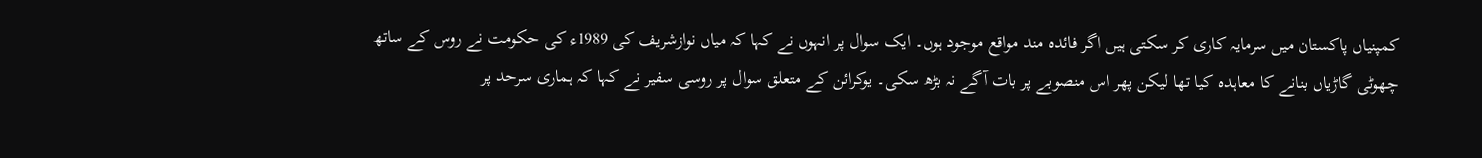کمپنیاں پاکستان میں سرمایہ کاری کر سکتی ہیں اگر فائدہ مند مواقع موجود ہوں۔ ایک سوال پر انہوں نے کہا کہ میاں نوازشریف کی 1989ء کی حکومت نے روس کے ساتھ چھوٹی گاڑیاں بنانے کا معاہدہ کیا تھا لیکن پھر اس منصوبے پر بات آگے نہ بڑھ سکی۔ یوکرائن کے متعلق سوال پر روسی سفیر نے کہا کہ ہماری سرحد پر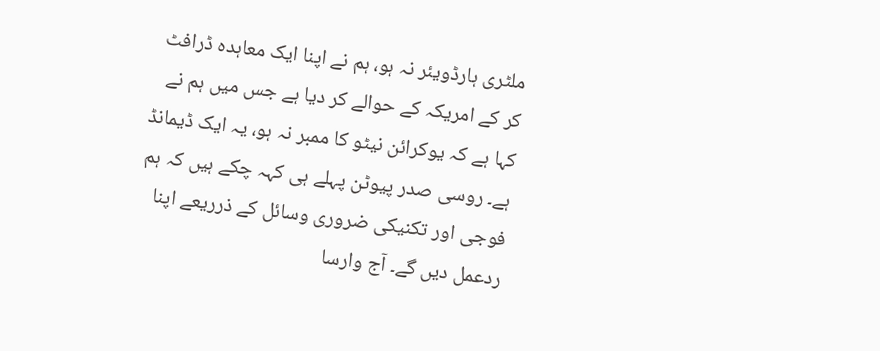ملٹری ہارڈویئر نہ ہو، ہم نے اپنا ایک معاہدہ ڈرافٹ کر کے امریکہ کے حوالے کر دیا ہے جس میں ہم نے کہا ہے کہ یوکرائن نیٹو کا ممبر نہ ہو، یہ ایک ڈیمانڈ ہے۔ روسی صدر پیوٹن پہلے ہی کہہ چکے ہیں کہ ہم فوجی اور تکنیکی ضروری وسائل کے ذرریعے اپنا ردعمل دیں گے۔ آج وارسا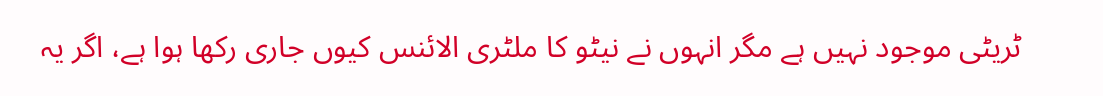ٹریٹی موجود نہیں ہے مگر انہوں نے نیٹو کا ملٹری الائنس کیوں جاری رکھا ہوا ہے، اگر یہ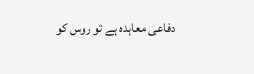دفاعی معاہدہ ہے تو روس کو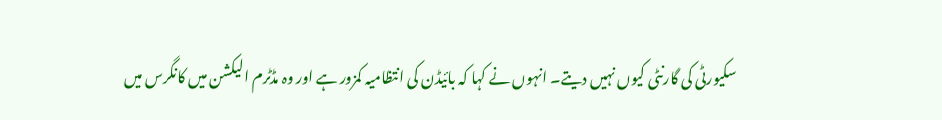سکیورٹی کی گارنٹی کیوں نہیں دیتے۔ انہوں نے کہا کہ بائیڈن کی انتظامیہ کمزور ہے اور وہ مڈٹرم الیکشن میں کانگرس میں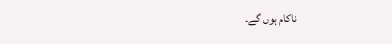ناکام ہوں گے۔